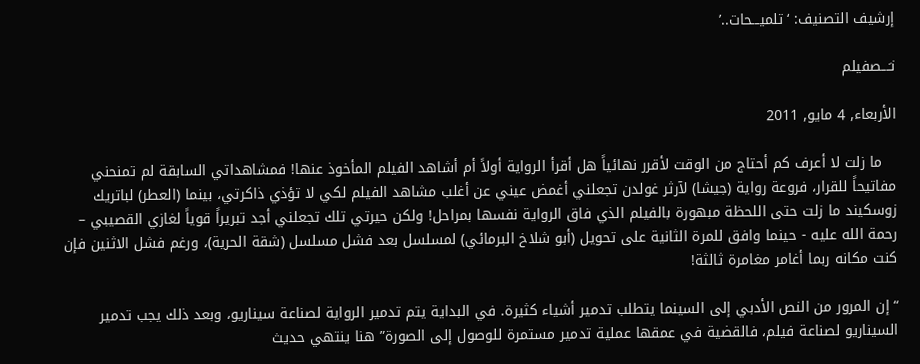إرشيف التصنيف: ‘تلميـــحات..’

نـَـــصفيلم

الأربعاء, 4 مايو, 2011

   ما زلت لا أعرف كم أحتاج من الوقت لأقرر نهائياً هل أقرأ الرواية أولاً أم أشاهد الفيلم المأخوذ عنها! فمشاهداتي السابقة لم تمنحني مفاتيحاً للقرار، فروعة رواية (جيشا) لآرثر غولدن تجعلني أغمض عيني عن أغلب مشاهد الفيلم لكي لا تؤذي ذاكرتي، بينما (العطر) لباتريك زوسكيند ما زلت حتى اللحظة مبهورة بالفيلم الذي فاق الرواية نفسها بمراحل! ولكن حيرتي تلك تجعلني أجد تبريراً قوياً لغازي القصيبي – رحمة الله عليه - حينما وافق للمرة الثانية على تحويل (أبو شلاخ البرمائي) لمسلسل بعد فشل مسلسل (شقة الحرية)، ورغم فشل الاثنين فإن كنت مكانه ربما أغامر مغامرة ثالثة!

“إن المرور من النص الأدبي إلى السينما يتطلب تدمير أشياء كثيرة. في البداية يتم تدمير الرواية لصناعة سيناريو، وبعد ذلك يجب تدمير السيناريو لصناعة فيلم، فالقضية في عمقها عملية تدمير مستمرة للوصول إلى الصورة” هنا ينتهي حديث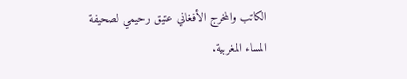الكاتب والمخرج الأفغاني عتيق رحيمي لصحيفة المساء المغربية.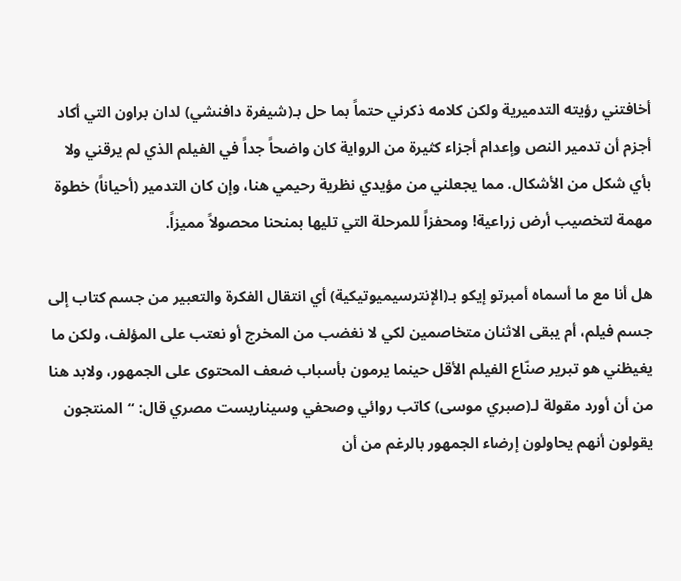أخافتني رؤيته التدميرية ولكن كلامه ذكرني حتماً بما حل بـ(شيفرة دافنشي) لدان براون التي أكاد أجزم أن تدمير النص وإعدام أجزاء كثيرة من الرواية كان واضحاً جداً في الفيلم الذي لم يرقني ولا بأي شكل من الأشكال. مما يجعلني من مؤيدي نظرية رحيمي هنا، وإن كان التدمير (أحياناً) خطوة مهمة لتخصيب أرض زراعية! ومحفزاً للمرحلة التي تليها بمنحنا محصولاً مميزاً.

هل أنا مع ما أسماه أمبرتو إيكو بـ(الإنترسيميوتيكية) أي انتقال الفكرة والتعبير من جسم كتاب إلى جسم فيلم، أم يبقى الاثنان متخاصمين لكي لا نغضب من المخرج أو نعتب على المؤلف، ولكن ما يغيظني هو تبرير صنّاع الفيلم الأقل حينما يرمون بأسباب ضعف المحتوى على الجمهور، ولابد هنا من أن أورد مقولة لـ(صبري موسى) كاتب روائي وصحفي وسيناريست مصري قال: “المنتجون يقولون أنهم يحاولون إرضاء الجمهور بالرغم من أن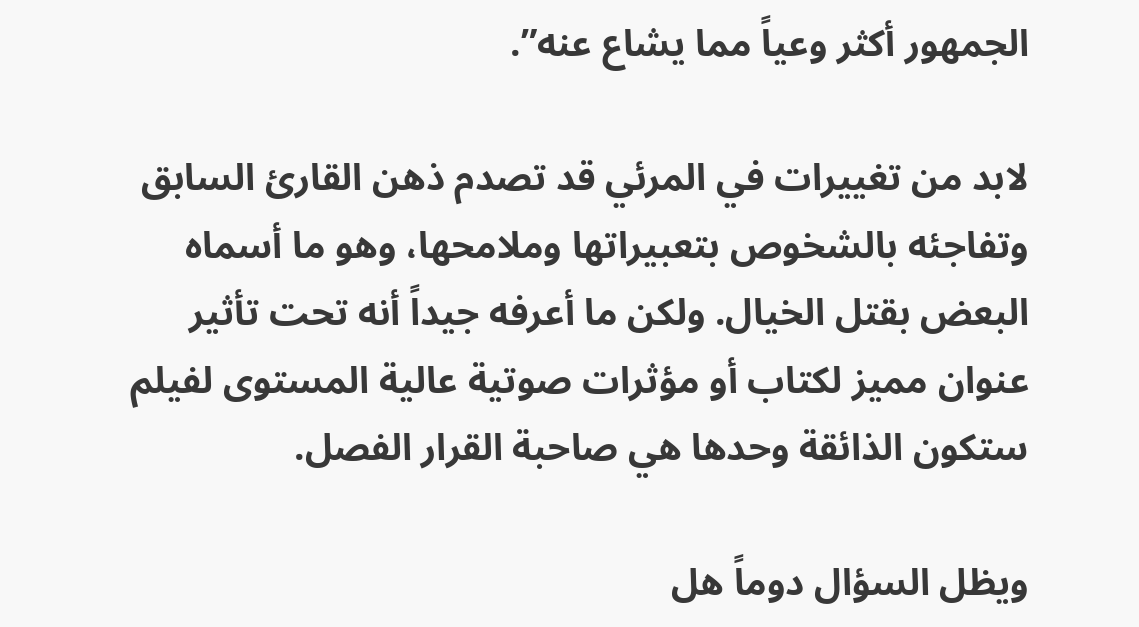الجمهور أكثر وعياً مما يشاع عنه”.

لابد من تغييرات في المرئي قد تصدم ذهن القارئ السابق وتفاجئه بالشخوص بتعبيراتها وملامحها، وهو ما أسماه البعض بقتل الخيال. ولكن ما أعرفه جيداً أنه تحت تأثير عنوان مميز لكتاب أو مؤثرات صوتية عالية المستوى لفيلم ستكون الذائقة وحدها هي صاحبة القرار الفصل.

ويظل السؤال دوماً هل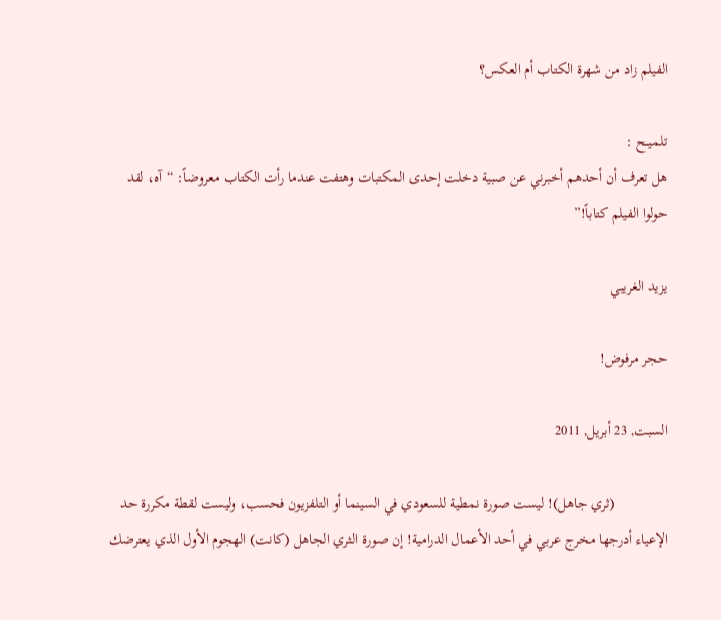الفيلم زاد من شهرة الكتاب أم العكس؟

تلميــح :
هل تعرف أن أحدهم أخبرني عن صبية دخلت إحدى المكتبات وهتفت عندما رأت الكتاب معروضاً: “آه، لقد حولوا الفيلم كتاباً!”

يزيد الغريبي

حجر مرفوض!

السبت, 23 أبريل, 2011

              (ثري جاهل)! ليست صورة نمطية للسعودي في السينما أو التلفزيون فحسب، وليست لقطة مكررة حد الإعياء أدرجها مخرج عربي في أحد الأعمال الدرامية! إن صورة الثري الجاهل (كانت) الهجوم الأول الذي يعترضك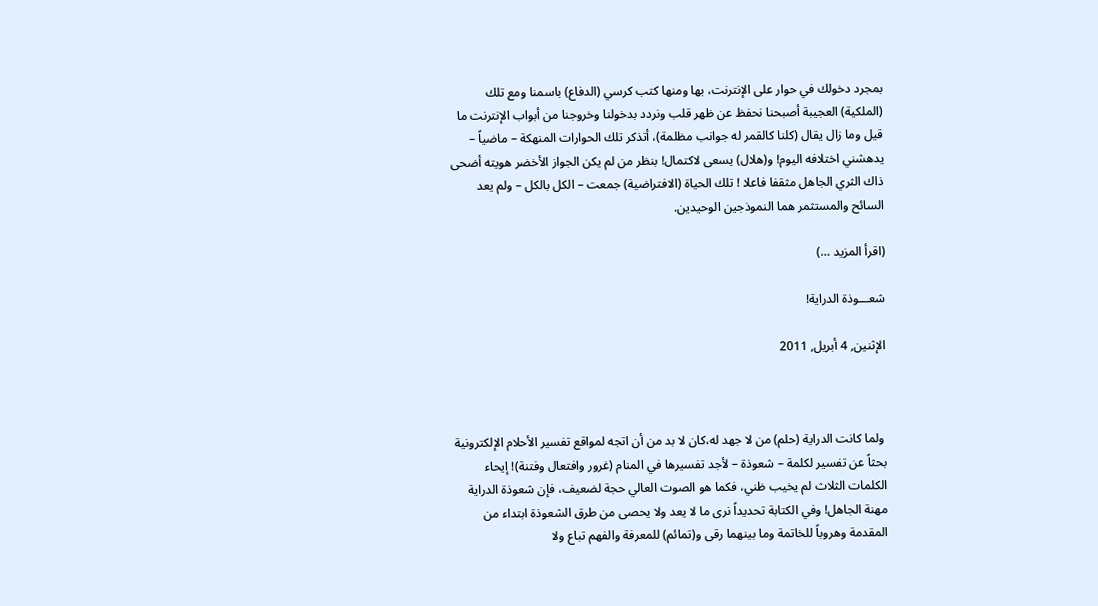بمجرد دخولك في حوار على الإنترنت، بها ومنها كتب كرسي (الدفاع) باسمنا ومع تلك (الملكية) العجيبة أصبحنا نحفظ عن ظهر قلب ونردد بدخولنا وخروجنا من أبواب الإنترنت ما قيل وما زال يقال (كلنا كالقمر له جوانب مظلمة)، أتذكر تلك الحوارات المنهكة – ماضياً – يدهشني اختلافه اليوم! و(هلال) يسعى لاكتمال! بنظر من لم يكن الجواز الأخضر هويته أضحى ذاك الثري الجاهل مثقفا فاعلا ! تلك الحياة (الافتراضية) جمعت – الكل بالكل – ولم يعد السائح والمستثمر هما النموذجين الوحيدين.

(اقرأ المزيد …)

شعـــوذة الدراية!

الإثنين, 4 أبريل, 2011



 ولما كانت الدراية (حلم) من لا جهد له،كان لا بد من أن اتجه لمواقع تفسير الأحلام الإلكترونية بحثاً عن تفسير لكلمة – شعوذة – لأجد تفسيرها في المنام (غرور وافتعال وفتنة)! إيحاء الكلمات الثلاث لم يخيب ظني، فكما هو الصوت العالي حجة لضعيف، فإن شعوذة الدراية مهنة الجاهل! وفي الكتابة تحديداً نرى ما لا يعد ولا يحصى من طرق الشعوذة ابتداء من المقدمة وهروباً للخاتمة وما بينهما رقى و(تمائم) للمعرفة والفهم تباع ولا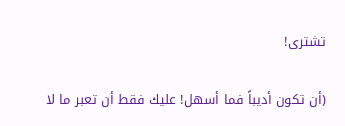تشترى!

(أن تكون أديباً فما أسهل! عليك فقط أن تعبر ما لا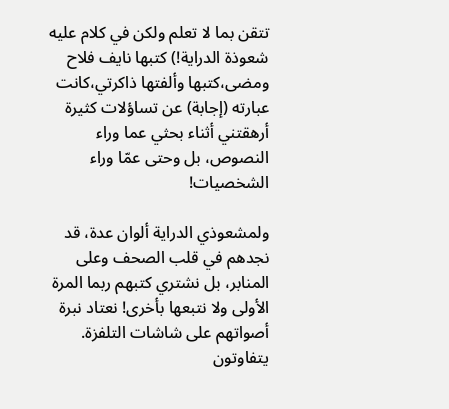تتقن بما لا تعلم ولكن في كلام عليه شعوذة الدراية!) كتبها نايف فلاح ومضى،كتبها وألفتها ذاكرتي،كانت عبارته (إجابة) عن تساؤلات كثيرة أرهقتني أثناء بحثي عما وراء النصوص، بل وحتى عمّا وراء الشخصيات!

ولمشعوذي الدراية ألوان عدة، قد نجدهم في قلب الصحف وعلى المنابر، بل نشتري كتبهم ربما المرة الأولى ولا نتبعها بأخرى! نعتاد نبرة أصواتهم على شاشات التلفزة. يتفاوتون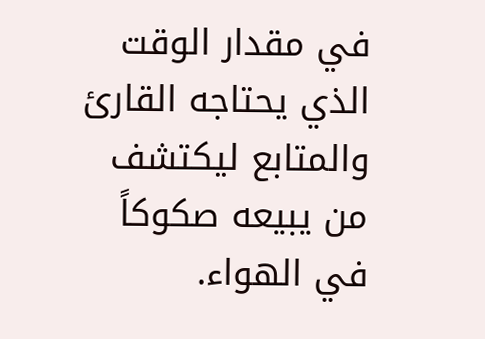في مقدار الوقت الذي يحتاجه القارئ والمتابع ليكتشف من يبيعه صكوكاً في الهواء.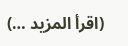(اقرأ المزيد …)